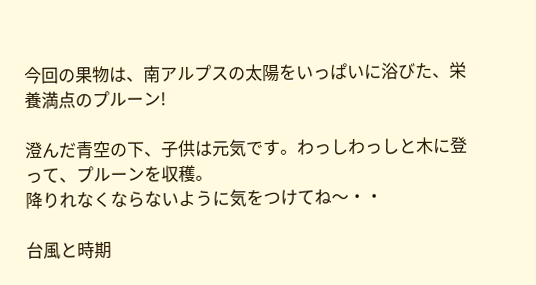今回の果物は、南アルプスの太陽をいっぱいに浴びた、栄養満点のプルーン!

澄んだ青空の下、子供は元気です。わっしわっしと木に登って、プルーンを収穫。
降りれなくならないように気をつけてね〜・・

台風と時期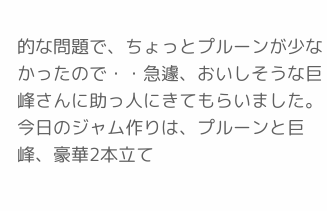的な問題で、ちょっとプルーンが少なかったので・・急遽、おいしそうな巨峰さんに助っ人にきてもらいました。
今日のジャム作りは、プルーンと巨峰、豪華2本立て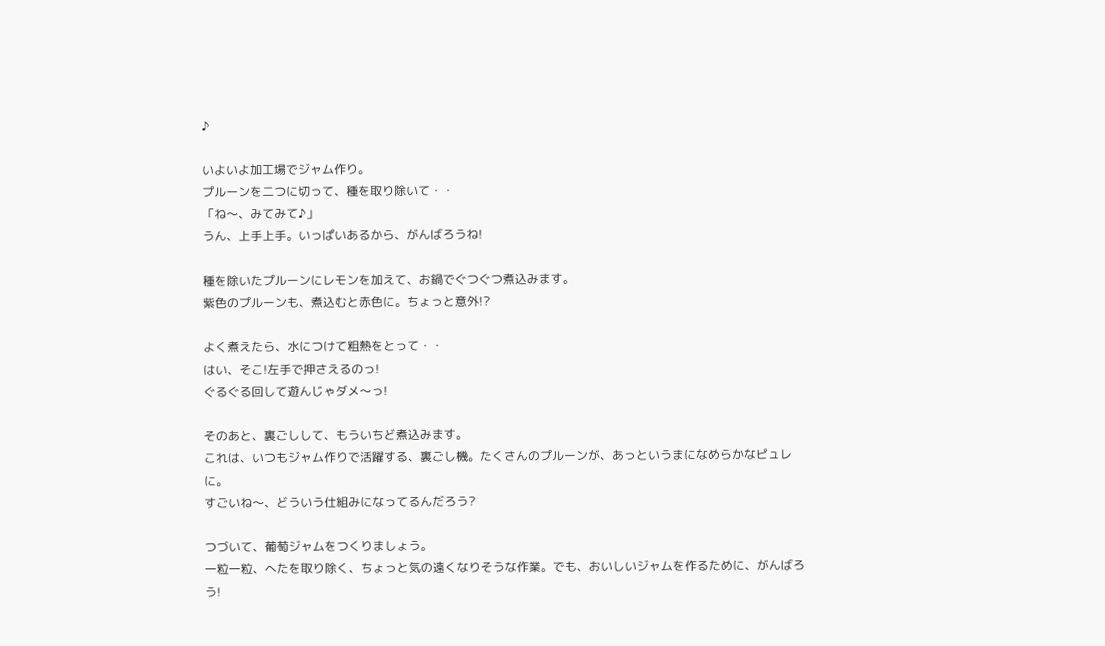♪

いよいよ加工場でジャム作り。
プルーンを二つに切って、種を取り除いて・・
「ね〜、みてみて♪」
うん、上手上手。いっぱいあるから、がんばろうね!

種を除いたプルーンにレモンを加えて、お鍋でぐつぐつ煮込みます。
紫色のプルーンも、煮込むと赤色に。ちょっと意外!?

よく煮えたら、水につけて粗熱をとって・・
はい、そこ!左手で押さえるのっ!
ぐるぐる回して遊んじゃダメ〜っ!

そのあと、裏ごしして、もういちど煮込みます。
これは、いつもジャム作りで活躍する、裏ごし機。たくさんのプルーンが、あっというまになめらかなピュレに。
すごいね〜、どういう仕組みになってるんだろう?

つづいて、葡萄ジャムをつくりましょう。
一粒一粒、へたを取り除く、ちょっと気の遠くなりそうな作業。でも、おいしいジャムを作るために、がんばろう!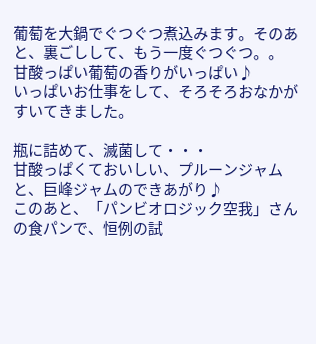葡萄を大鍋でぐつぐつ煮込みます。そのあと、裏ごしして、もう一度ぐつぐつ。。
甘酸っぱい葡萄の香りがいっぱい♪
いっぱいお仕事をして、そろそろおなかがすいてきました。

瓶に詰めて、滅菌して・・・
甘酸っぱくておいしい、プルーンジャムと、巨峰ジャムのできあがり♪
このあと、「パンビオロジック空我」さんの食パンで、恒例の試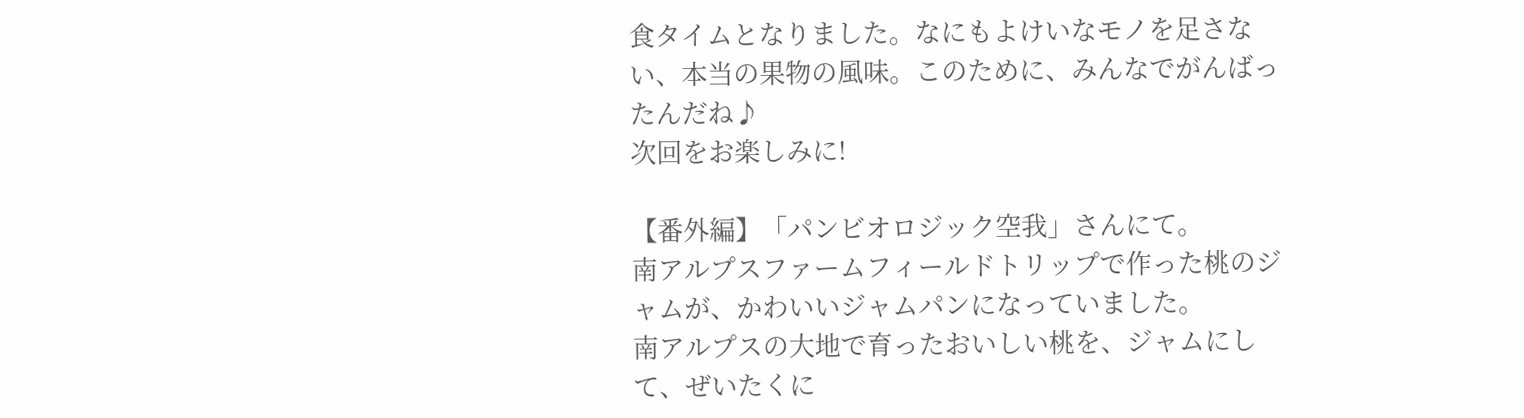食タイムとなりました。なにもよけいなモノを足さない、本当の果物の風味。このために、みんなでがんばったんだね♪
次回をお楽しみに!

【番外編】「パンビオロジック空我」さんにて。
南アルプスファームフィールドトリップで作った桃のジャムが、かわいいジャムパンになっていました。
南アルプスの大地で育ったおいしい桃を、ジャムにして、ぜいたくに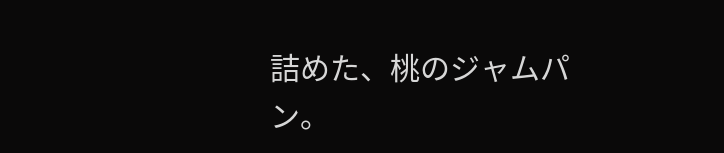詰めた、桃のジャムパン。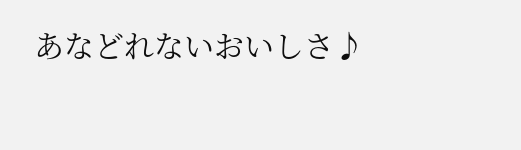あなどれないおいしさ♪